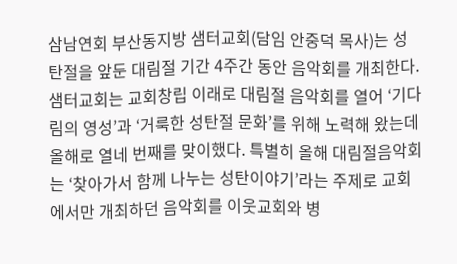삼남연회 부산동지방 샘터교회(담임 안중덕 목사)는 성탄절을 앞둔 대림절 기간 4주간 동안 음악회를 개최한다. 샘터교회는 교회창립 이래로 대림절 음악회를 열어 ‘기다림의 영성’과 ‘거룩한 성탄절 문화’를 위해 노력해 왔는데 올해로 열네 번째를 맞이했다. 특별히 올해 대림절음악회는 ‘찾아가서 함께 나누는 성탄이야기’라는 주제로 교회에서만 개최하던 음악회를 이웃교회와 병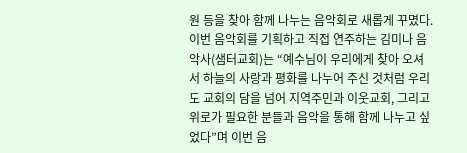원 등을 찾아 함께 나누는 음악회로 새롭게 꾸몄다. 이번 음악회를 기획하고 직접 연주하는 김미나 음악사(샘터교회)는 “예수님이 우리에게 찾아 오셔서 하늘의 사랑과 평화를 나누어 주신 것처럼 우리도 교회의 담을 넘어 지역주민과 이웃교회, 그리고 위로가 필요한 분들과 음악을 통해 함께 나누고 싶었다”며 이번 음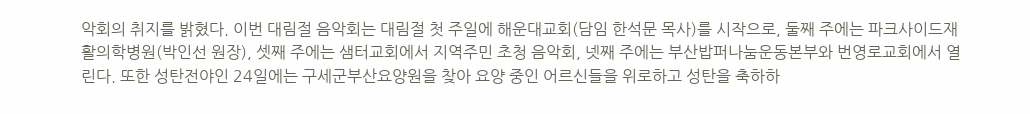악회의 취지를 밝혔다. 이번 대림절 음악회는 대림절 첫 주일에 해운대교회(담임 한석문 목사)를 시작으로, 둘째 주에는 파크사이드재활의학병원(박인선 원장), 셋째 주에는 샘터교회에서 지역주민 초청 음악회, 넷째 주에는 부산밥퍼나눔운동본부와 번영로교회에서 열린다. 또한 성탄전야인 24일에는 구세군부산요양원을 찾아 요양 중인 어르신들을 위로하고 성탄을 축하하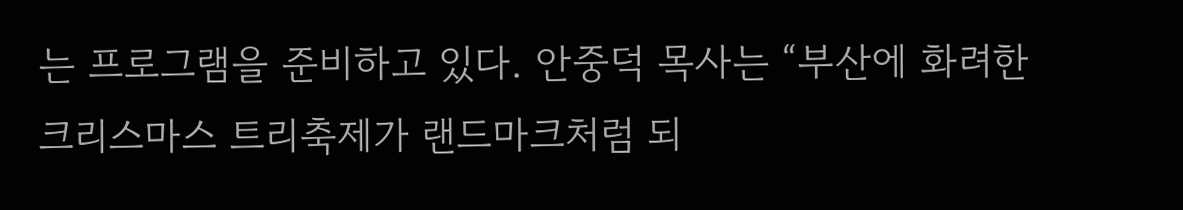는 프로그램을 준비하고 있다. 안중덕 목사는 “부산에 화려한 크리스마스 트리축제가 랜드마크처럼 되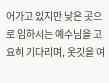어가고 있지만 낮은 곳으로 임하시는 예수님을 고요히 기다리며, 옷깃을 여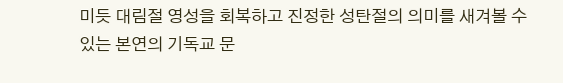미듯 대림절 영성을 회복하고 진정한 성탄절의 의미를 새겨볼 수 있는 본연의 기독교 문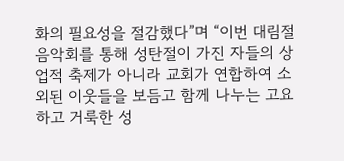화의 필요성을 절감했다”며 “이번 대림절음악회를 통해 성탄절이 가진 자들의 상업적 축제가 아니라 교회가 연합하여 소외된 이웃들을 보듬고 함께 나누는 고요하고 거룩한 성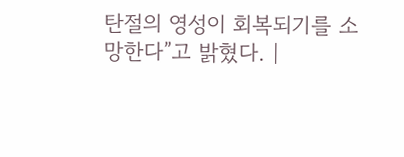탄절의 영성이 회복되기를 소망한다”고 밝혔다. |